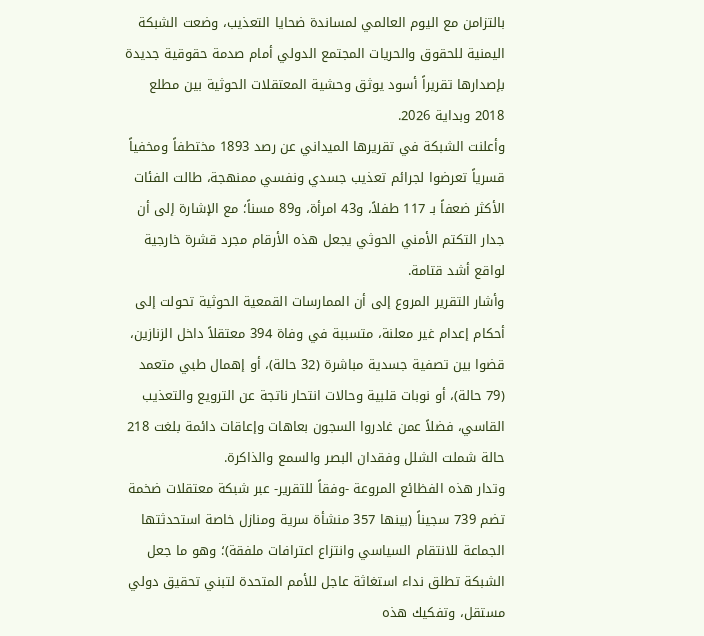بالتزامن مع اليوم العالمي لمساندة ضحايا التعذيب، وضعت الشبكة اليمنية للحقوق والحريات المجتمع الدولي أمام صدمة حقوقية جديدة بإصدارها تقريراً أسود يوثق وحشية المعتقلات الحوثية بين مطلع 2018 وبداية 2026.
وأعلنت الشبكة في تقريرها الميداني عن رصد 1893 مختطفاً ومخفياً قسرياً تعرضوا لجرائم تعذيب جسدي ونفسي ممنهجة، طالت الفئات الأكثر ضعفاً بـ 117 طفلاً، و43 امرأة، و89 مسناً؛ مع الإشارة إلى أن جدار التكتم الأمني الحوثي يجعل هذه الأرقام مجرد قشرة خارجية لواقع أشد قتامة.
وأشار التقرير المروع إلى أن الممارسات القمعية الحوثية تحولت إلى أحكام إعدام غير معلنة، متسببة في وفاة 394 معتقلاً داخل الزنازين، قضوا بين تصفية جسدية مباشرة (32 حالة)، أو إهمال طبي متعمد (79 حالة)، أو نوبات قلبية وحالات انتحار ناتجة عن الترويع والتعذيب القاسي، فضلاً عمن غادروا السجون بعاهات وإعاقات دائمة بلغت 218 حالة شملت الشلل وفقدان البصر والسمع والذاكرة.
وتدار هذه الفظائع المروعة -وفقاً للتقرير- عبر شبكة معتقلات ضخمة تضم 739 سجيناً (بينها 357 منشأة سرية ومنازل خاصة استحدثتها الجماعة للانتقام السياسي وانتزاع اعترافات ملفقة)؛ وهو ما جعل الشبكة تطلق نداء استغاثة عاجل للأمم المتحدة لتبني تحقيق دولي مستقل، وتفكيك هذه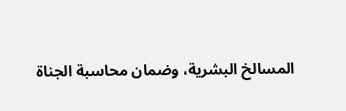المسالخ البشرية، وضمان محاسبة الجناة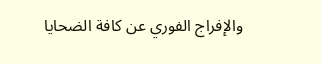والإفراج الفوري عن كافة الضحايا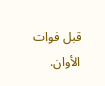قبل فوات الأوان.